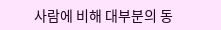사람에 비해 대부분의 동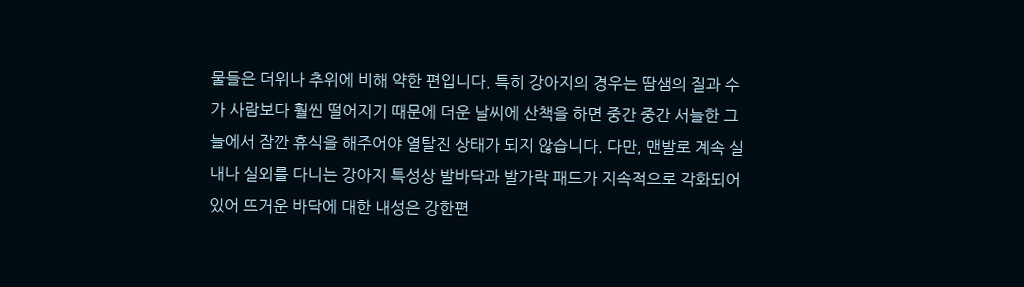물들은 더위나 추위에 비해 약한 편입니다. 특히 강아지의 경우는 땀샘의 질과 수가 사람보다 훨씬 떨어지기 때문에 더운 날씨에 산책을 하면 중간 중간 서늘한 그늘에서 잠깐 휴식을 해주어야 열탈진 상태가 되지 않습니다. 다만, 맨발로 계속 실내나 실외를 다니는 강아지 특성상 발바닥과 발가락 패드가 지속적으로 각화되어 있어 뜨거운 바닥에 대한 내성은 강한편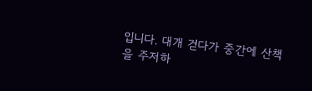입니다. 대개 걷다가 중간에 산책을 주저하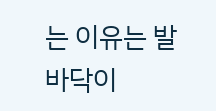는 이유는 발바닥이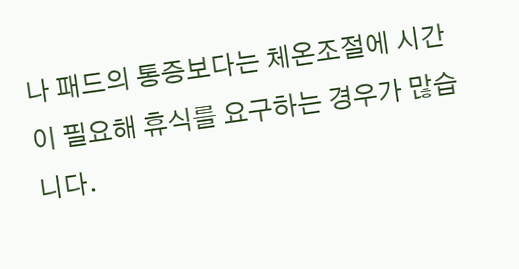나 패드의 통증보다는 체온조절에 시간이 필요해 휴식를 요구하는 경우가 많습니다.